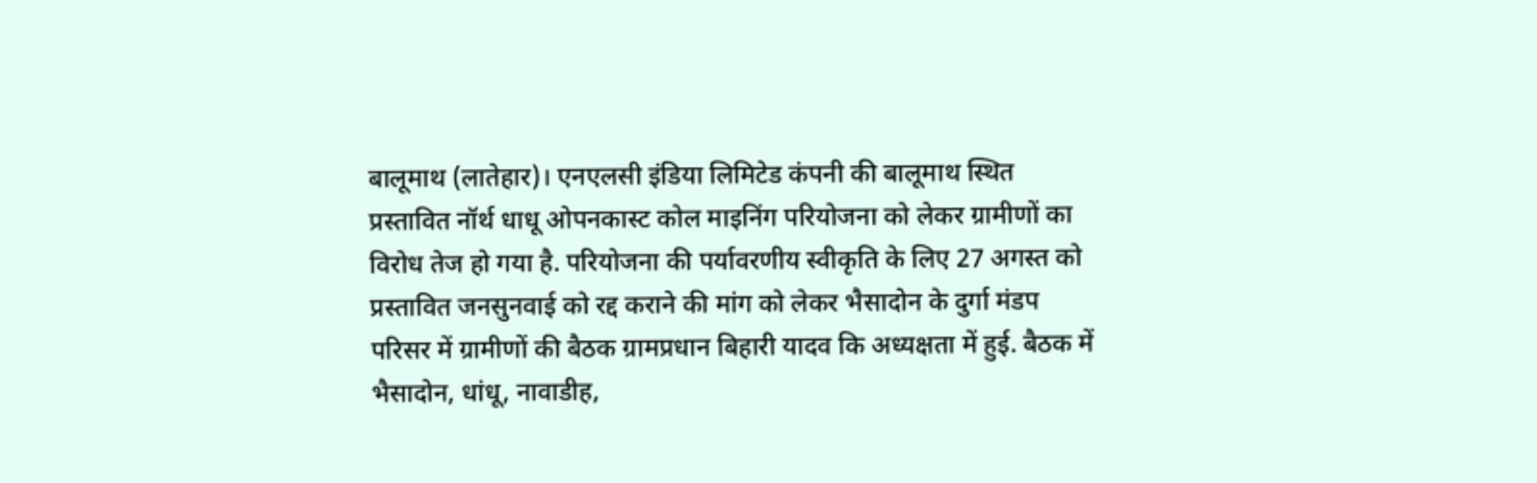बालूमाथ (लातेहार)। एनएलसी इंडिया लिमिटेड कंपनी की बालूमाथ स्थित प्रस्तावित नॉर्थ धाधू ओपनकास्ट कोल माइनिंग परियोजना को लेकर ग्रामीणों का विरोध तेज हो गया है. परियोजना की पर्यावरणीय स्वीकृति के लिए 27 अगस्त को प्रस्तावित जनसुनवाई को रद्द कराने की मांग को लेकर भैसादोन के दुर्गा मंडप परिसर में ग्रामीणों की बैठक ग्रामप्रधान बिहारी यादव कि अध्यक्षता में हुई. बैठक में भैसादोन, धांधू, नावाडीह,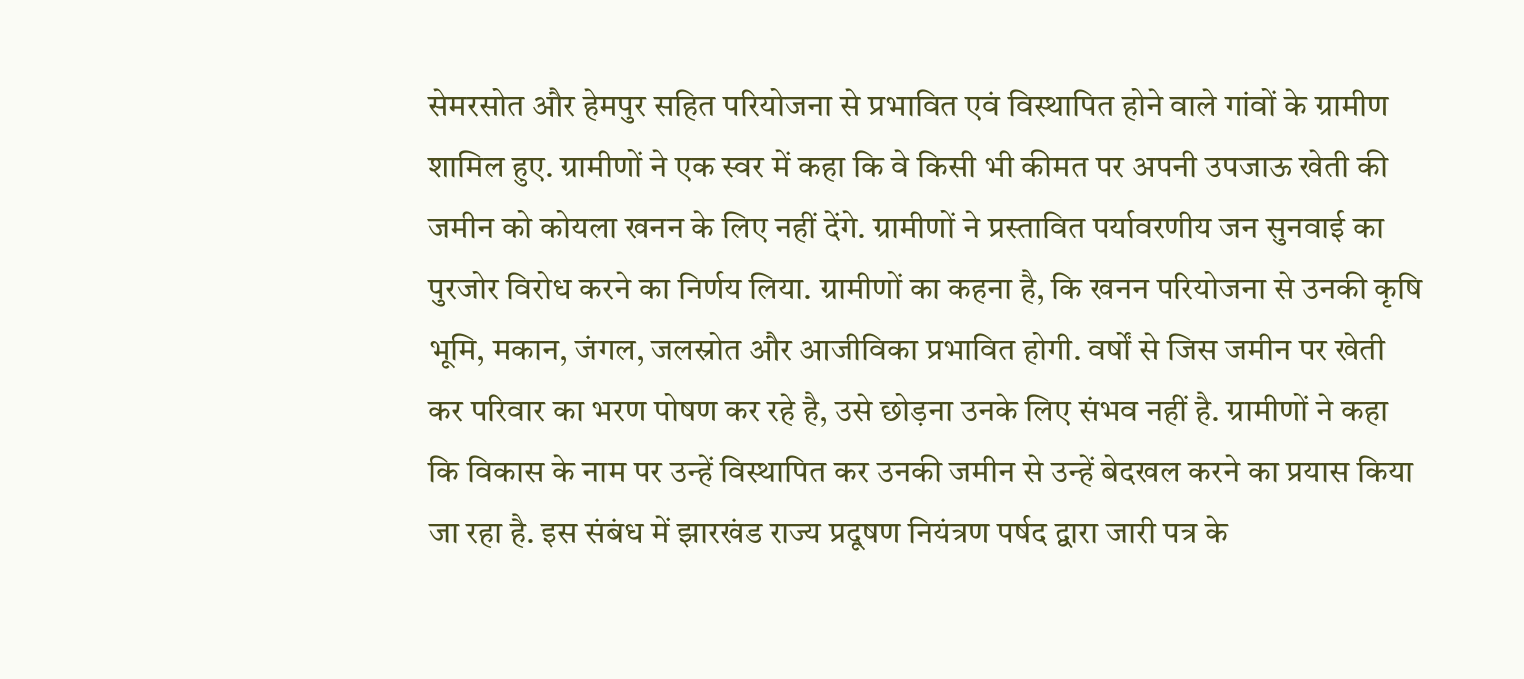सेमरसोत और हेमपुर सहित परियोजना से प्रभावित एवं विस्थापित होने वाले गांवों के ग्रामीण शामिल हुए. ग्रामीणों ने एक स्वर में कहा कि वे किसी भी कीमत पर अपनी उपजाऊ खेती की जमीन को कोयला खनन के लिए नहीं देंगे. ग्रामीणों ने प्रस्तावित पर्यावरणीय जन सुनवाई का पुरजोर विरोध करने का निर्णय लिया. ग्रामीणों का कहना है, कि खनन परियोजना से उनकी कृषि भूमि, मकान, जंगल, जलस्रोत और आजीविका प्रभावित होगी. वर्षों से जिस जमीन पर खेती कर परिवार का भरण पोषण कर रहे है, उसे छोड़ना उनके लिए संभव नहीं है. ग्रामीणों ने कहा कि विकास के नाम पर उन्हें विस्थापित कर उनकी जमीन से उन्हें बेदखल करने का प्रयास किया जा रहा है. इस संबंध में झारखंड राज्य प्रदूषण नियंत्रण पर्षद द्वारा जारी पत्र के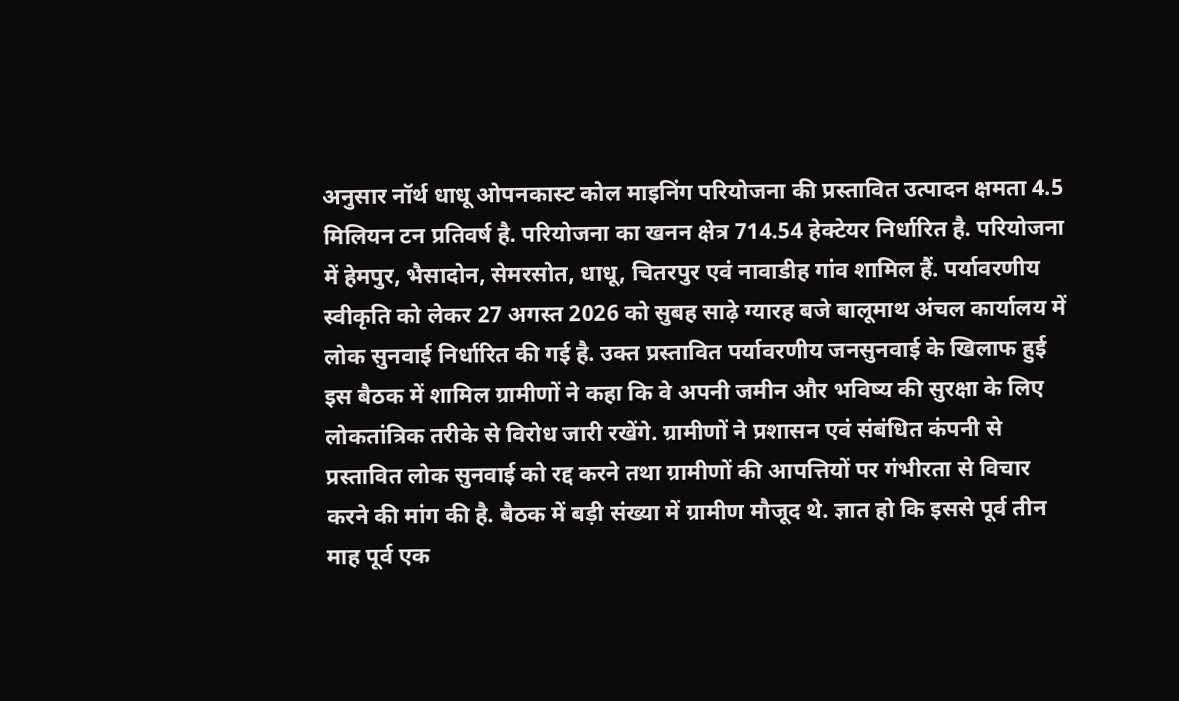अनुसार नॉर्थ धाधू ओपनकास्ट कोल माइनिंग परियोजना की प्रस्तावित उत्पादन क्षमता 4.5 मिलियन टन प्रतिवर्ष है. परियोजना का खनन क्षेत्र 714.54 हेक्टेयर निर्धारित है. परियोजना में हेमपुर, भैसादोन, सेमरसोत, धाधू, चितरपुर एवं नावाडीह गांव शामिल हैं. पर्यावरणीय स्वीकृति को लेकर 27 अगस्त 2026 को सुबह साढ़े ग्यारह बजे बालूमाथ अंचल कार्यालय में लोक सुनवाई निर्धारित की गई है. उक्त प्रस्तावित पर्यावरणीय जनसुनवाई के खिलाफ हुई इस बैठक में शामिल ग्रामीणों ने कहा कि वे अपनी जमीन और भविष्य की सुरक्षा के लिए लोकतांत्रिक तरीके से विरोध जारी रखेंगे. ग्रामीणों ने प्रशासन एवं संबंधित कंपनी से प्रस्तावित लोक सुनवाई को रद्द करने तथा ग्रामीणों की आपत्तियों पर गंभीरता से विचार करने की मांग की है. बैठक में बड़ी संख्या में ग्रामीण मौजूद थे. ज्ञात हो कि इससे पूर्व तीन माह पूर्व एक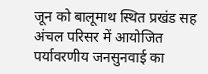जून को बालूमाथ स्थित प्रखंड सह अंचल परिसर में आयोजित पर्यावरणीय जनसुनवाई का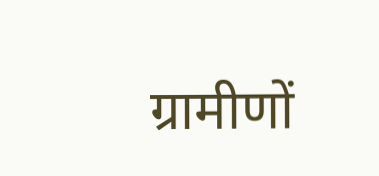ग्रामीणों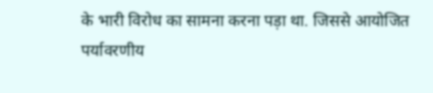के भारी विरोध का सामना करना पड़ा था. जिससे आयोजित पर्यावरणीय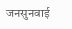जनसुनवाई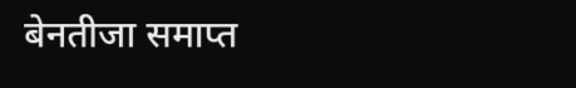बेनतीजा समाप्त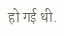हो गई थी.